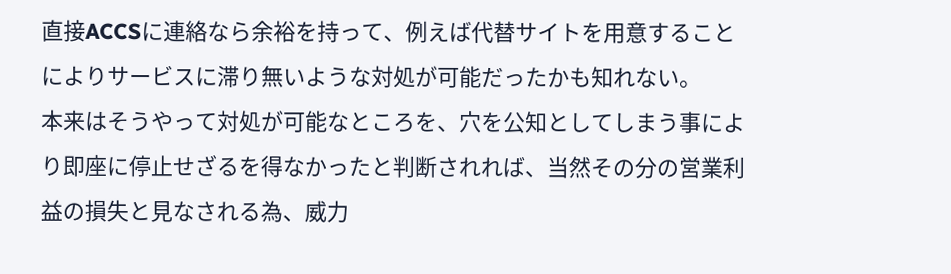直接ACCSに連絡なら余裕を持って、例えば代替サイトを用意することによりサービスに滞り無いような対処が可能だったかも知れない。
本来はそうやって対処が可能なところを、穴を公知としてしまう事により即座に停止せざるを得なかったと判断されれば、当然その分の営業利益の損失と見なされる為、威力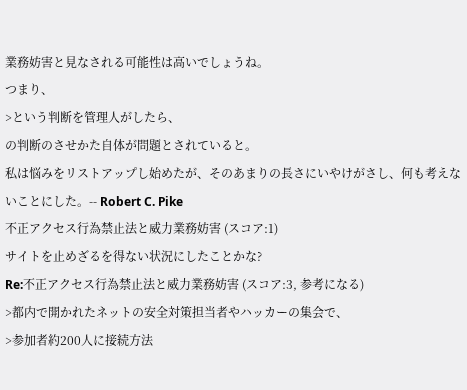業務妨害と見なされる可能性は高いでしょうね。
つまり、
>という判断を管理人がしたら、
の判断のさせかた自体が問題とされていると。
私は悩みをリストアップし始めたが、そのあまりの長さにいやけがさし、何も考えないことにした。-- Robert C. Pike
不正アクセス行為禁止法と威力業務妨害 (スコア:1)
サイトを止めざるを得ない状況にしたことかな?
Re:不正アクセス行為禁止法と威力業務妨害 (スコア:3, 参考になる)
>都内で開かれたネットの安全対策担当者やハッカーの集会で、
>参加者約200人に接続方法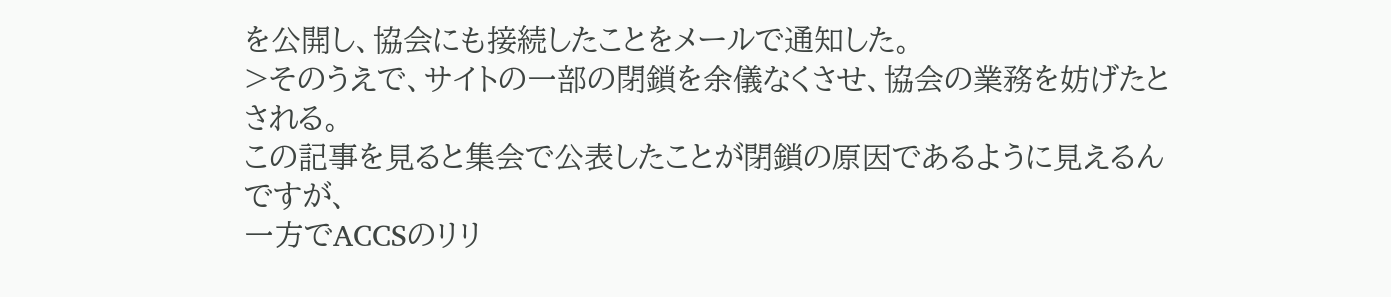を公開し、協会にも接続したことをメールで通知した。
>そのうえで、サイトの一部の閉鎖を余儀なくさせ、協会の業務を妨げたとされる。
この記事を見ると集会で公表したことが閉鎖の原因であるように見えるんですが、
一方でACCSのリリ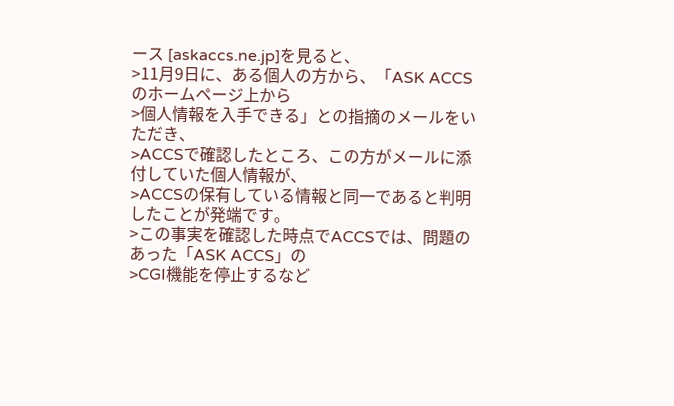ース [askaccs.ne.jp]を見ると、
>11月9日に、ある個人の方から、「ASK ACCSのホームページ上から
>個人情報を入手できる」との指摘のメールをいただき、
>ACCSで確認したところ、この方がメールに添付していた個人情報が、
>ACCSの保有している情報と同一であると判明したことが発端です。
>この事実を確認した時点でACCSでは、問題のあった「ASK ACCS」の
>CGI機能を停止するなど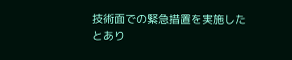技術面での緊急措置を実施した
とあり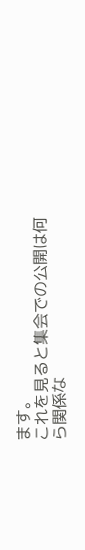ます。
これを見ると集会での公開は何ら関係な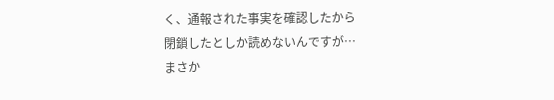く、通報された事実を確認したから
閉鎖したとしか読めないんですが…
まさか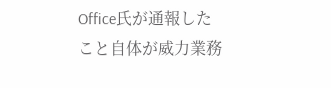Office氏が通報したこと自体が威力業務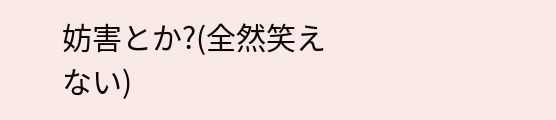妨害とか?(全然笑えない)